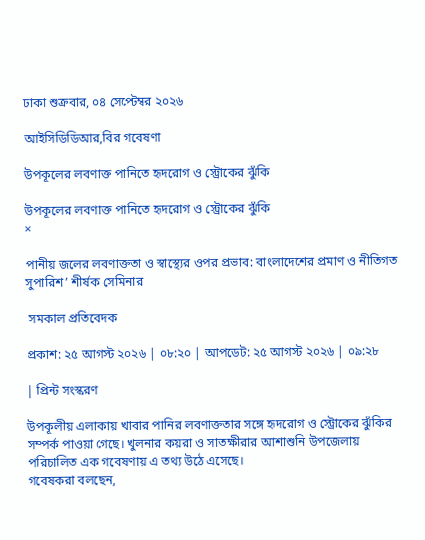ঢাকা শুক্রবার, ০৪ সেপ্টেম্বর ২০২৬

আইসিডিডিআর,বির গবেষণা

উপকূলের লবণাক্ত পানিতে হৃদরোগ ও স্ট্রোকের ঝুঁকি

উপকূলের লবণাক্ত পানিতে হৃদরোগ ও স্ট্রোকের ঝুঁকি
×

পানীয় জলের লবণাক্ততা ও স্বাস্থ্যের ওপর প্রভাব: বাংলাদেশের প্রমাণ ও নীতিগত সুপারিশ’ শীর্ষক সেমিনার

 সমকাল প্রতিবেদক

প্রকাশ: ২৫ আগস্ট ২০২৬ | ০৮:২০ | আপডেট: ২৫ আগস্ট ২০২৬ | ০৯:২৮

| প্রিন্ট সংস্করণ

উপকূলীয় এলাকায় খাবার পানির লবণাক্ততার সঙ্গে হৃদরোগ ও স্ট্রোকের ঝুঁকির সম্পর্ক পাওয়া গেছে। খুলনার কয়রা ও সাতক্ষীরার আশাশুনি উপজেলায় পরিচালিত এক গবেষণায় এ তথ্য উঠে এসেছে।
গবেষকরা বলছেন,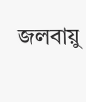জলবায়ু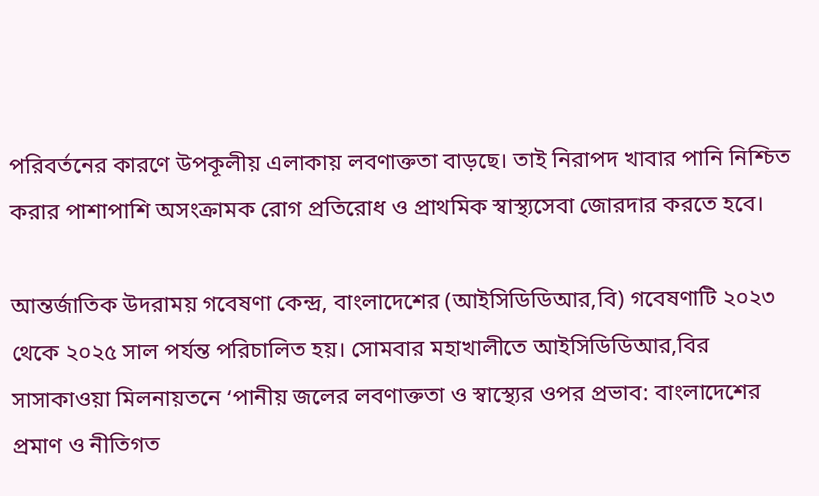পরিবর্তনের কারণে উপকূলীয় এলাকায় লবণাক্ততা বাড়ছে। তাই নিরাপদ খাবার পানি নিশ্চিত করার পাশাপাশি অসংক্রামক রোগ প্রতিরোধ ও প্রাথমিক স্বাস্থ্যসেবা জোরদার করতে হবে।

আন্তর্জাতিক উদরাময় গবেষণা কেন্দ্র, বাংলাদেশের (আইসিডিডিআর,বি) গবেষণাটি ২০২৩ থেকে ২০২৫ সাল পর্যন্ত পরিচালিত হয়। সোমবার মহাখালীতে আইসিডিডিআর,বির সাসাকাওয়া মিলনায়তনে ‘পানীয় জলের লবণাক্ততা ও স্বাস্থ্যের ওপর প্রভাব: বাংলাদেশের প্রমাণ ও নীতিগত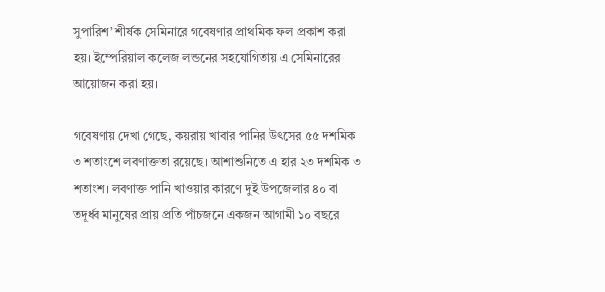সুপারিশ’ শীর্ষক সেমিনারে গবেষণার প্রাথমিক ফল প্রকাশ করা হয়। ইম্পেরিয়াল কলেজ লন্ডনের সহযোগিতায় এ সেমিনারের আয়োজন করা হয়।

গবেষণায় দেখা গেছে, কয়রায় খাবার পানির উৎসের ৫৫ দশমিক ৩ শতাংশে লবণাক্ততা রয়েছে। আশাশুনিতে এ হার ২৩ দশমিক ৩ শতাংশ। লবণাক্ত পানি খাওয়ার কারণে দুই উপজেলার ৪০ বা তদূর্ধ্ব মানুষের প্রায় প্রতি পাঁচজনে একজন আগামী ১০ বছরে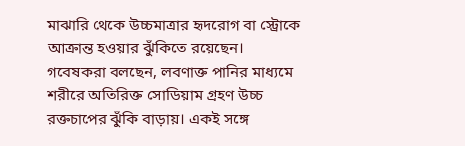মাঝারি থেকে উচ্চমাত্রার হৃদরোগ বা স্ট্রোকে আক্রান্ত হওয়ার ঝুঁকিতে রয়েছেন।
গবেষকরা বলছেন, লবণাক্ত পানির মাধ্যমে শরীরে অতিরিক্ত সোডিয়াম গ্রহণ উচ্চ রক্তচাপের ঝুঁকি বাড়ায়। একই সঙ্গে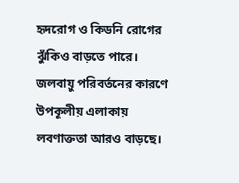হৃদরোগ ও কিডনি রোগের ঝুঁকিও বাড়তে পারে। জলবায়ু পরিবর্তনের কারণে উপকূলীয় এলাকায় লবণাক্ততা আরও বাড়ছে।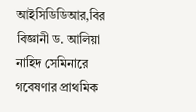আইসিডিডিআর,বির বিজ্ঞানী ড. আলিয়া নাহিদ সেমিনারে গবেষণার প্রাথমিক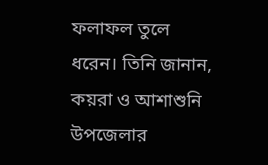ফলাফল তুলে ধরেন। তিনি জানান, কয়রা ও আশাশুনি উপজেলার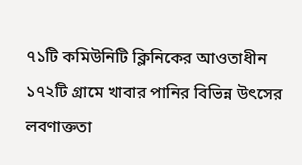৭১টি কমিউনিটি ক্লিনিকের আওতাধীন ১৭২টি গ্রামে খাবার পানির বিভিন্ন উৎসের লবণাক্ততা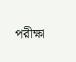পরীক্ষা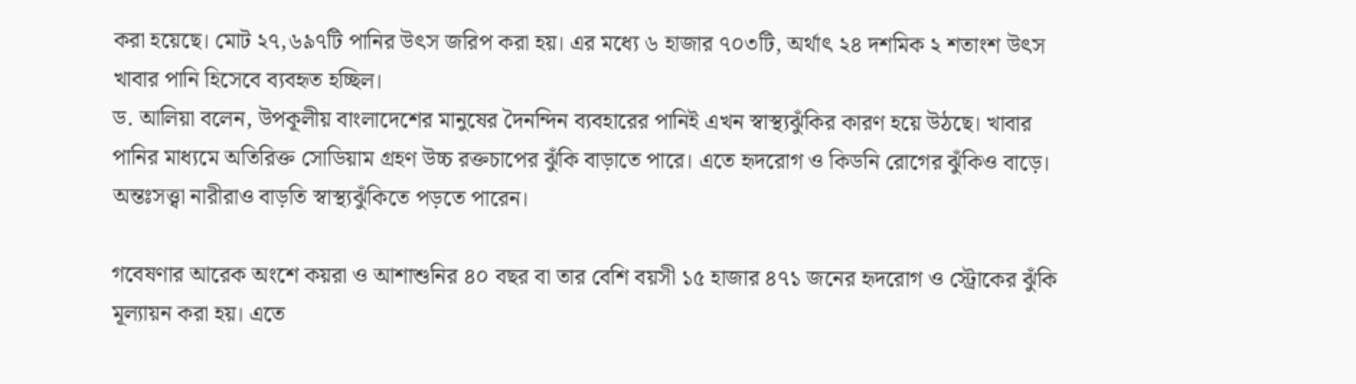করা হয়েছে। মোট ২৭,৬৯৭টি পানির উৎস জরিপ করা হয়। এর মধ্যে ৬ হাজার ৭০৩টি, অর্থাৎ ২৪ দশমিক ২ শতাংশ উৎস খাবার পানি হিসেবে ব্যবহৃত হচ্ছিল।
ড. আলিয়া বলেন, উপকূলীয় বাংলাদেশের মানুষের দৈনন্দিন ব্যবহারের পানিই এখন স্বাস্থ্যঝুঁকির কারণ হয়ে উঠছে। খাবার পানির মাধ্যমে অতিরিক্ত সোডিয়াম গ্রহণ উচ্চ রক্তচাপের ঝুঁকি বাড়াতে পারে। এতে হৃদরোগ ও কিডনি রোগের ঝুঁকিও বাড়ে। অন্তঃসত্ত্বা নারীরাও বাড়তি স্বাস্থ্যঝুঁকিতে পড়তে পারেন।

গবেষণার আরেক অংশে কয়রা ও আশাশুনির ৪০ বছর বা তার বেশি বয়সী ১৫ হাজার ৪৭১ জনের হৃদরোগ ও স্ট্রোকের ঝুঁকি মূল্যায়ন করা হয়। এতে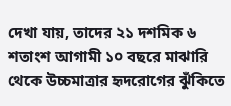দেখা যায়, তাদের ২১ দশমিক ৬ শতাংশ আগামী ১০ বছরে মাঝারি থেকে উচ্চমাত্রার হৃদরোগের ঝুঁকিতে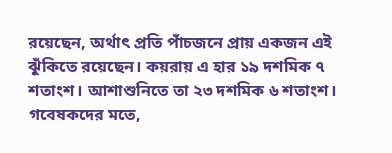রয়েছেন, অর্থাৎ প্রতি পাঁচজনে প্রায় একজন এই ঝুঁকিতে রয়েছেন। কয়রায় এ হার ১৯ দশমিক ৭ শতাংশ। আশাশুনিতে তা ২৩ দশমিক ৬ শতাংশ।
গবেষকদের মতে,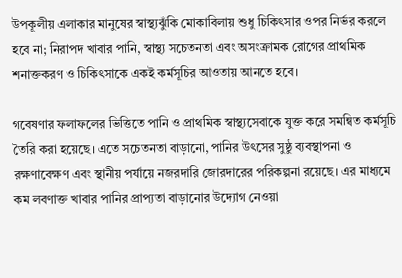উপকূলীয় এলাকার মানুষের স্বাস্থ্যঝুঁকি মোকাবিলায় শুধু চিকিৎসার ওপর নির্ভর করলে হবে না; নিরাপদ খাবার পানি, স্বাস্থ্য সচেতনতা এবং অসংক্রামক রোগের প্রাথমিক শনাক্তকরণ ও চিকিৎসাকে একই কর্মসূচির আওতায় আনতে হবে।

গবেষণার ফলাফলের ভিত্তিতে পানি ও প্রাথমিক স্বাস্থ্যসেবাকে যুক্ত করে সমন্বিত কর্মসূচি তৈরি করা হয়েছে। এতে সচেতনতা বাড়ানো, পানির উৎসের সুষ্ঠু ব্যবস্থাপনা ও রক্ষণাবেক্ষণ এবং স্থানীয় পর্যায়ে নজরদারি জোরদারের পরিকল্পনা রয়েছে। এর মাধ্যমে কম লবণাক্ত খাবার পানির প্রাপ্যতা বাড়ানোর উদ্যোগ নেওয়া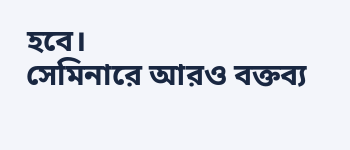হবে।
সেমিনারে আরও বক্তব্য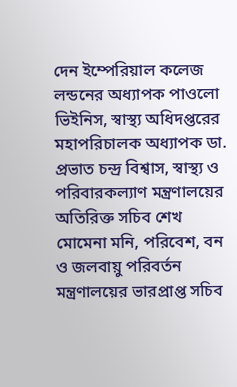দেন ইম্পেরিয়াল কলেজ লন্ডনের অধ্যাপক পাওলো ভিইনিস, স্বাস্থ্য অধিদপ্তরের মহাপরিচালক অধ্যাপক ডা. প্রভাত চন্দ্র বিশ্বাস, স্বাস্থ্য ও পরিবারকল্যাণ মন্ত্রণালয়ের অতিরিক্ত সচিব শেখ মোমেনা মনি, পরিবেশ, বন ও জলবায়ু পরিবর্তন মন্ত্রণালয়ের ভারপ্রাপ্ত সচিব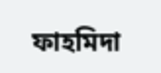ফাহমিদা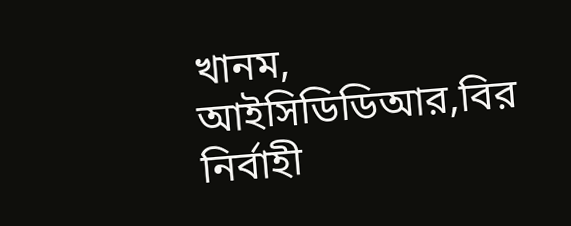খানম, আইসিডিডিআর,বির নির্বাহী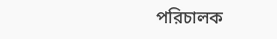পরিচালক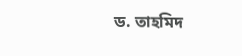ড. তাহমিদ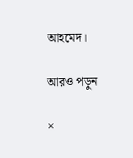আহমেদ।

আরও পড়ুন

×